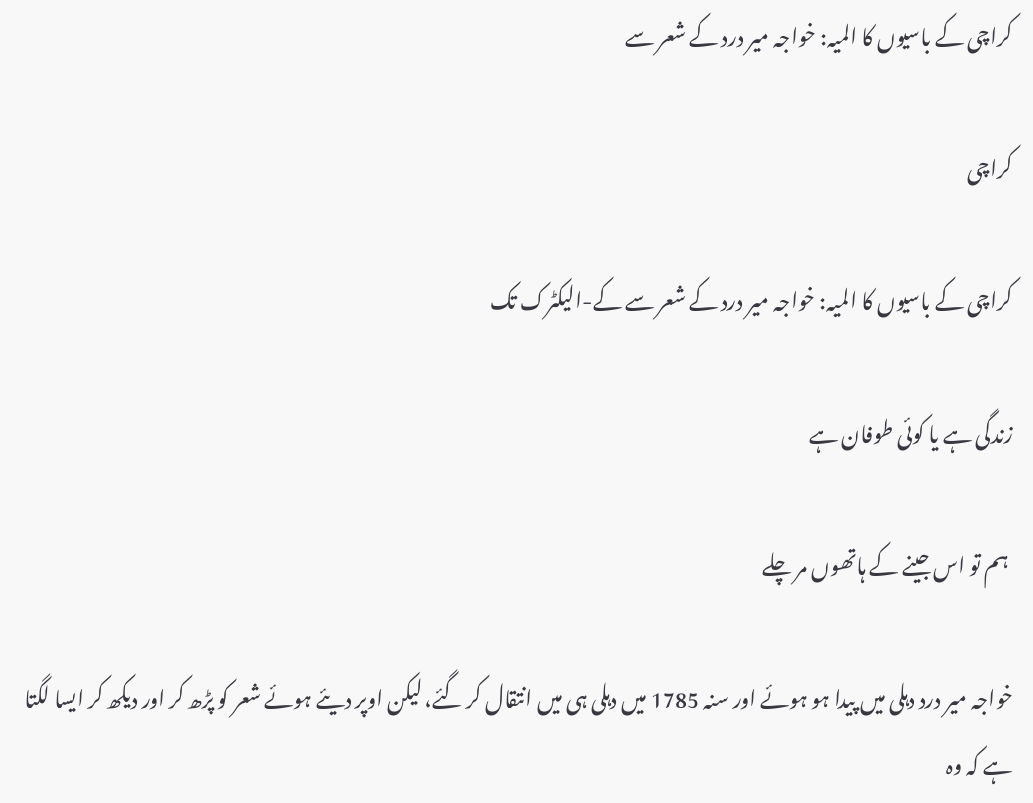کراچی کے باسیوں کا المیہ: خواجہ میر درد کے شعر سے

کراچی

کراچی کے باسیوں کا المیہ: خواجہ میر درد کے شعر سے کے-الیکٹرک تک

زندگی ہے یا کوئی طوفان ہے

 ہم تو اس جینے کے ہاتھوں مر چلے

خواجہ میر درد دہلی میں پیدا ہو ہوئے اور سنہ 1785 میں دہلی ہی میں انتقال کر گئے، لیکن اوپر دیئے ہوئے شعر کو پڑھ کر اور دیکھ کر ایسا لگتا ہے کہ وہ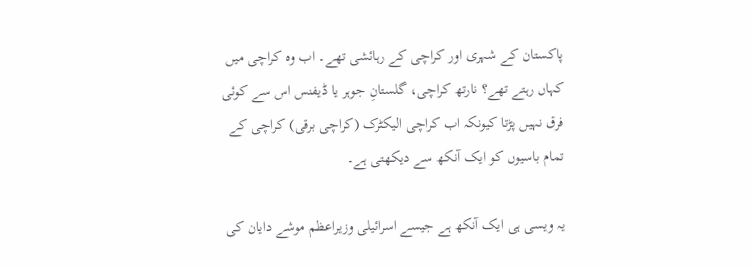پاکستان کے شہری اور کراچی کے رہائشی تھے۔ اب وہ کراچی میں کہاں رہتے تھے؟ نارتھ کراچی، گلستانِ جوہر یا ڈیفنس اس سے کوئی فرق نہیں پڑتا کیونکہ اب کراچی الیکٹرک (کراچی برقی) کراچی کے تمام باسیوں کو ایک آنکھ سے دیکھتی ہے۔

یہ ویسی ہی ایک آنکھ ہے جیسے اسرائیلی وزیراعظم موشے دایان کی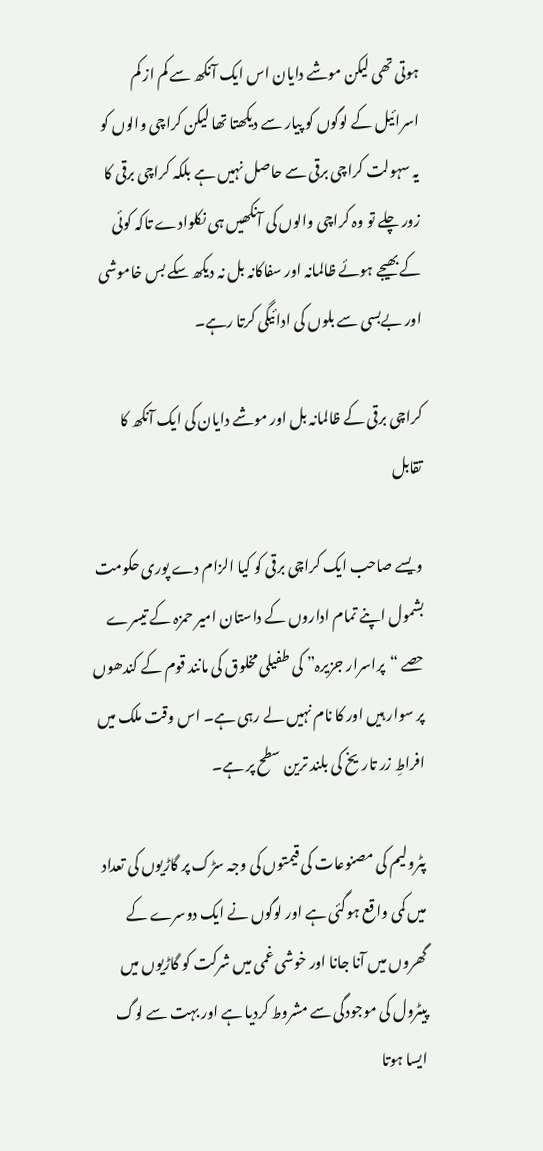ہوتی تھی لیکن موشے دایان اس ایک آنکھ سے کم از کم اسرائیل کے لوگوں کو پیار سے دیکھتا تھا لیکن کراچی والوں کو یہ سہولت کراچی برقی سے حاصل نہیں ہے بلکہ کراچی برقی کا زور چلے تو وہ کراچی والوں کی آنکھیں ہی نکلوادے تاکہ کوئی کے بھیجے ہوئے ظالمانہ اور سفاکانہ بل نہ دیکھ سکے بس خاموشی اور بےبسی سے بلوں کی ادائیگی کرتا رہے۔

کراچی برقی کے ظالمانہ بل اور موشے دایان کی ایک آنکھ کا تقابل

ویسے صاحب ایک کراچی برقی کو کیا الزام دے پوری حکومت بشمول اپنے تمام اداروں کے داستان امیر حمزہ کے تیسرے حصے “پراسرار جزیرہ” کی طفیلی مخلوق کی مانند قوم کے کندھوں پر سوار ہیں اور کا نام نہیں لے رہی ہے۔ اس وقت ملک میں افراطِ زر تاریخ کی بلند ترین سطح پر ہے۔

پٹرولیم کی مصنوعات کی قیمتوں کی وجہ سڑک پر گاڑیوں کی تعداد میں کمی واقع ہوگئی ہے اور لوگوں نے ایک دوسرے کے گھروں میں آنا جانا اور خوشی غمی میں شرکت کو گاڑیوں میں پیٹرول کی موجودگی سے مشروط کردیا ہے اور بہت سے لوگ ایسا ہوتا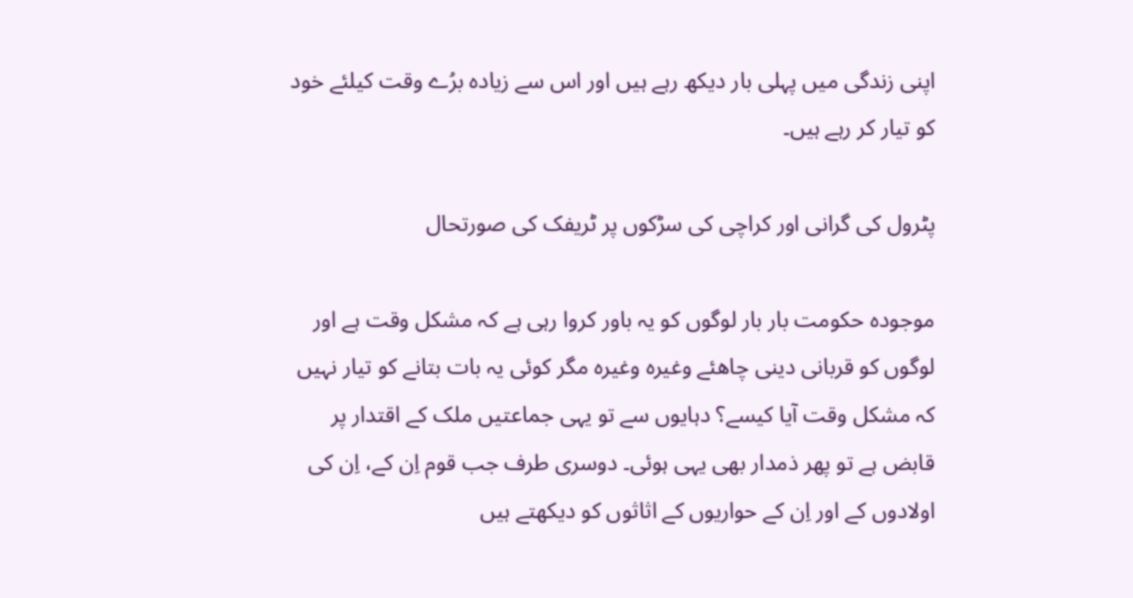اپنی زندگی میں پہلی بار دیکھ رہے ہیں اور اس سے زیادہ برُے وقت کیلئے خود کو تیار کر رہے ہیں۔

پٹرول کی گرانی اور کراچی کی سڑکوں پر ٹریفک کی صورتحال

موجودہ حکومت بار بار لوگوں کو یہ باور کروا رہی ہے کہ مشکل وقت ہے اور لوگوں کو قربانی دینی چاھئے وغیرہ وغیرہ مگر کوئی یہ بات بتانے کو تیار نہیں کہ مشکل وقت آیا کیسے؟ دہایوں سے تو یہی جماعتیں ملک کے اقتدار پر قابض ہے تو پھر ذمدار بھی یہی ہوئی۔ دوسری طرف جب قوم اِن کے، اِن کی اولادوں کے اور اِن کے حواریوں کے اثاثوں کو دیکھتے ہیں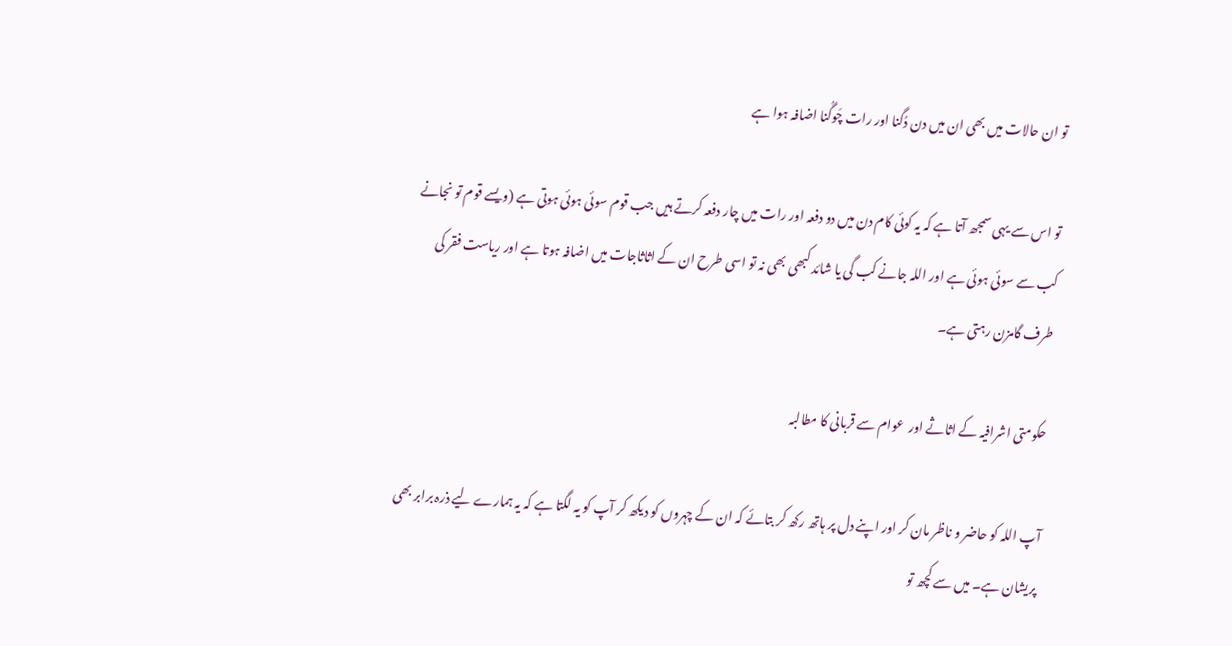تو ان حالات میں بھی ان میں دن دُگنا اور رات چَوگُنا اضافہ ہوا ہے

تو اس سے یہی سمجھ آتا ہے کہ یہ کوئی کام دن میں دو دفعہ اور رات میں چار دفعہ کرتے ہیں جب قوم سوئی ہوئی ہوتی ہے (ویسے قوم تو نجانے کب سے سوئی ہوئی ہے اور اللہ جانے کب گی یا شائد کبھی بھی نہ تو اسی طرح ان کے اثاثاجات میں اضافہ ہوتا ہے اور ریاست فقر کی طرف گامزن رہتی ہے۔

حکومتی اشرافیہ کے اثاثے اور  عوام سے قربانی کا مطالبہ

آپ اللہ کو حاضر و ناظر مان کر اور اپنے دل پر ہاتھ رکھ کر بتائے کہ ان کے چہروں کو دیکھ کر آپ کو یہ لگتا ہے کہ یہ ہمارے لیے ذرہ برابر بھی پریشان ہے۔ میں سے کچھ تو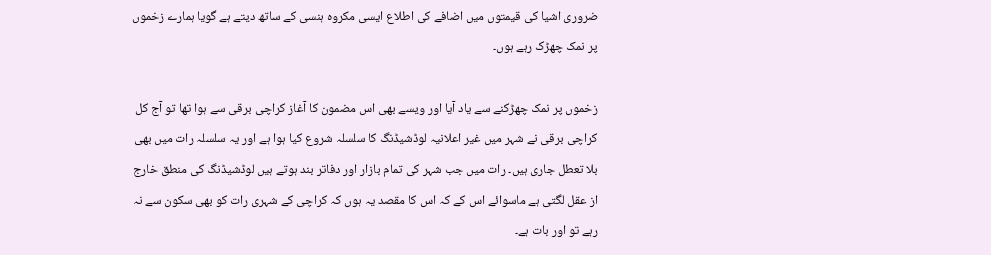ضروری اشیا کی قیمتوں میں اضافے کی اطلاع ایسی مکروہ ہنسی کے ساتھ دیتے ہے گویا ہمارے زخموں پر نمک چھڑک رہے ہوں۔

زخموں پر نمک چھڑکنے سے یاد آیا اور ویسے بھی اس مضمون کا آغاز کراچی برقی سے ہوا تھا تو آج کل کراچی برقی نے شہر میں غیر اعلانیہ لوڈشیڈنگ کا سلسلہ شروع کیا ہوا ہے اور یہ سلسلہ رات میں بھی بلا تعطل جاری ہیں۔ رات میں جب شہر کی تمام بازار اور دفاتر بند ہوتے ہیں لوڈشیڈنگ کی منطق خارج از عقل لگتی ہے ماسوائے اس کے کہ اس کا مقصد یہ ہوں کہ کراچی کے شہری رات کو بھی سکون سے نہ رہے تو اور بات ہے۔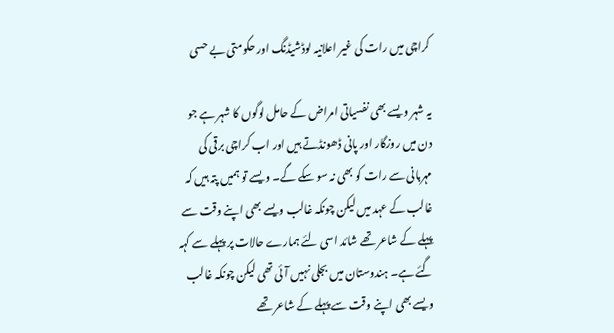کراچی میں رات کی غیر اعلانیہ لوڈشیڈنگ اور حکومتی بے حسی

یہ شہر ویسے بھی نفسیاتی امراض کے حامل لوگوں کا شہر ہے جو دن میں روزگار اور پانی ڈھونڈتے ہیں اور اب کراچی برقی کی مہربانی سے رات کو بھی نہ سو سکے گے۔ ویسے تو ہمیں پتہ ہیں کہ غالب کے عہد میں لیکن چونکہ غالب ویسے بھی اپنے وقت سے پہلے کے شاعر تھے شائد اسی لئے ہمارے حالات پر پہلے سے کہہ گئے ہے۔ ہندوستان میں بجلی نہیں آئی تھی لیکن چونکہ غالب ویسے بھی اپنے وقت سے پہلے کے شاعر تھے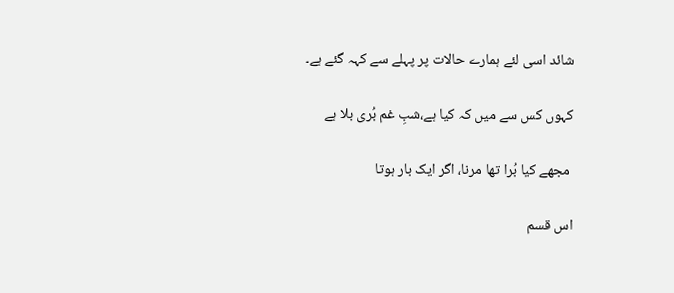شائد اسی لئے ہمارے حالات پر پہلے سے کہہ گئے ہے۔

کہوں کس سے میں کہ کیا ہے،شبِ غم بُری بلا ہے

 مجھے کیا بُرا تھا مرنا، اگر ایک بار ہوتا

اس قسم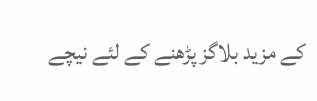کے مزید بلاگز پڑھنے کے لئے نیچے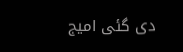دی گئی امیج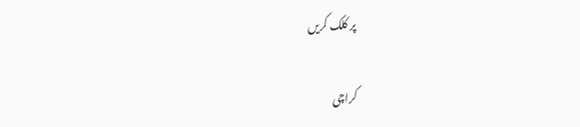پر کلک کریں

کراچی